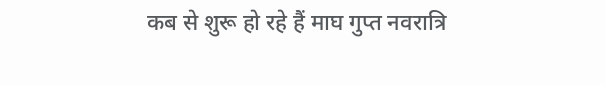कब से शुरू हो रहे हैं माघ गुप्त नवरात्रि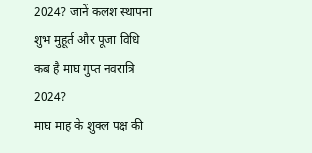2024? जानें कलश स्थापना शुभ मुहूर्त और पूजा विधि
कब है माघ गुप्त नवरात्रि 2024?
माघ माह के शुक्ल पक्ष की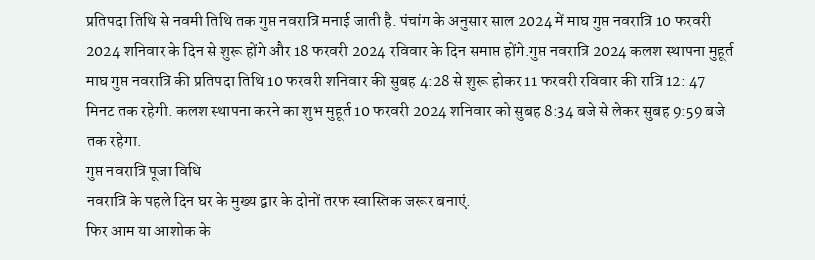प्रतिपदा तिथि से नवमी तिथि तक गुप्त नवरात्रि मनाई जाती है. पंचांग के अनुसार साल 2024 में माघ गुप्त नवरात्रि 10 फरवरी 2024 शनिवार के दिन से शुरू होंगे और 18 फरवरी 2024 रविवार के दिन समाप्त होंगे.गुप्त नवरात्रि 2024 कलश स्थापना मुहूर्त
माघ गुप्त नवरात्रि की प्रतिपदा तिथि 10 फरवरी शनिवार की सुबह 4:28 से शुरू होकर 11 फरवरी रविवार की रात्रि 12: 47 मिनट तक रहेगी. कलश स्थापना करने का शुभ मुहूर्त 10 फरवरी 2024 शनिवार को सुबह 8:34 बजे से लेकर सुबह 9:59 बजे तक रहेगा.
गुप्त नवरात्रि पूजा विधि
नवरात्रि के पहले दिन घर के मुख्य द्वार के दोनों तरफ स्वास्तिक जरूर बनाएं.
फिर आम या आशोक के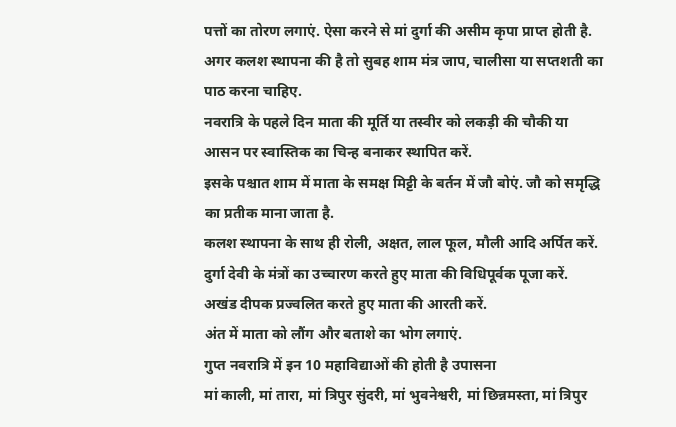पत्तों का तोरण लगाएं. ऐसा करने से मां दुर्गा की असीम कृपा प्राप्त होती है.
अगर कलश स्थापना की है तो सुबह शाम मंत्र जाप, चालीसा या सप्तशती का पाठ करना चाहिए.
नवरात्रि के पहले दिन माता की मूर्ति या तस्वीर को लकड़ी की चौकी या आसन पर स्वास्तिक का चिन्ह बनाकर स्थापित करें.
इसके पश्चात शाम में माता के समक्ष मिट्टी के बर्तन में जौ बोएं. जौ को समृद्धि का प्रतीक माना जाता है.
कलश स्थापना के साथ ही रोली, अक्षत, लाल फूल, मौली आदि अर्पित करें.
दुर्गा देवी के मंत्रों का उच्चारण करते हुए माता की विधिपूर्वक पूजा करें.
अखंड दीपक प्रज्वलित करते हुए माता की आरती करें.
अंत में माता को लौंग और बताशे का भोग लगाएं.
गुप्त नवरात्रि में इन 10 महाविद्याओं की होती है उपासना
मां काली, मां तारा, मां त्रिपुर सुंदरी, मां भुवनेश्वरी, मां छिन्नमस्ता, मां त्रिपुर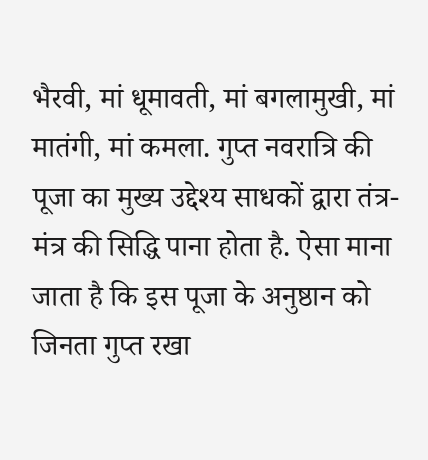भैरवी, मां धूमावती, मां बगलामुखी, मां मातंगी, मां कमला. गुप्त नवरात्रि की पूजा का मुख्य उद्देश्य साधकों द्वारा तंत्र-मंत्र की सिद्धि पाना होता है. ऐसा माना जाता है कि इस पूजा के अनुष्ठान को जिनता गुप्त रखा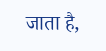जाता है,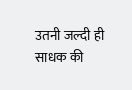उतनी जल्दी ही साधक की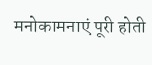मनोकामनाएं पूरी होती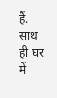हैं. साथ ही घर में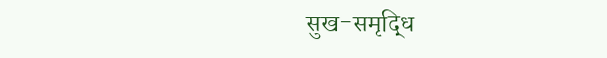सुख-समृद्धि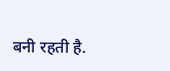बनी रहती है.